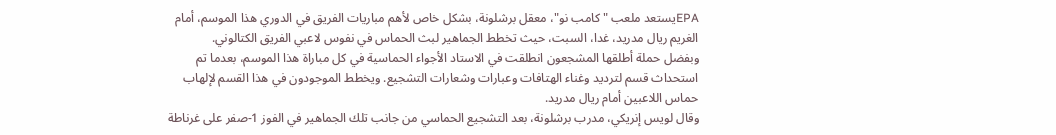EPAيستعد ملعب "كامب نو"، معقل برشلونة، بشكل خاص لأهم مباريات الفريق في الدوري هذا الموسم، أمام الغريم ريال مدريد، غدا، السبت، حيث تخطط الجماهير لبث الحماس في نفوس لاعبي الفريق الكتالوني.
وبفضل حملة أطلقها المشجعون انطلقت في الاستاد الأجواء الحماسية في كل مباراة هذا الموسم، بعدما تم استحداث قسم لترديد وغناء الهتافات وعبارات وشعارات التشجيع. ويخطط الموجودون في هذا القسم لإلهاب حماس اللاعبين أمام ريال مدريد.
وقال لويس إنريكي، مدرب برشلونة، بعد التشجيع الحماسي من جانب تلك الجماهير في الفوز 1-صفر على غرناطة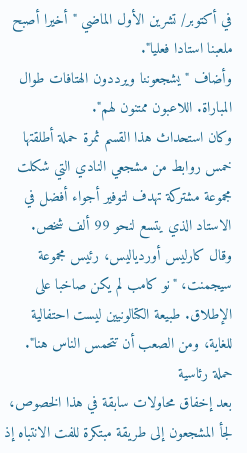في أكتوبر/ تشرين الأول الماضي "أخيرا أصبح ملعبنا استادا فعليا".
وأضاف "يشجعوننا ويرددون الهتافات طوال المباراة. اللاعبون ممتنون لهم".
وكان استحداث هذا القسم ثمرة حملة أطلقتها خمس روابط من مشجعي النادي التي شكلت مجموعة مشتركة تهدف لتوفير أجواء أفضل في الاستاد الذي يتسع لنحو 99 ألف شخص.
وقال كارليس أوردياليس، رئيس مجموعة سيجمنت، "نو كامب لم يكن صاخبا على الإطلاق. طبيعة الكتالونيين ليست احتفالية للغاية، ومن الصعب أن تتحمس الناس هنا".
حملة رئاسية
بعد إخفاق محاولات سابقة في هذا الخصوص، لجأ المشجعون إلى طريقة مبتكرة للفت الانتباه إذ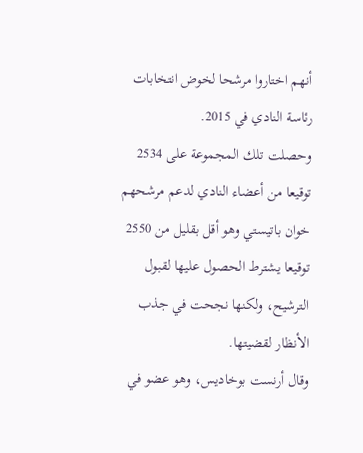أنهم اختاروا مرشحا لخوض انتخابات رئاسة النادي في 2015.
وحصلت تلك المجموعة على 2534 توقيعا من أعضاء النادي لدعم مرشحهم خوان باتيستي وهو أقل بقليل من 2550 توقيعا يشترط الحصول عليها لقبول الترشيح، ولكنها نجحت في جذب الأنظار لقضيتها.
وقال أرنست بوخاديس، وهو عضو في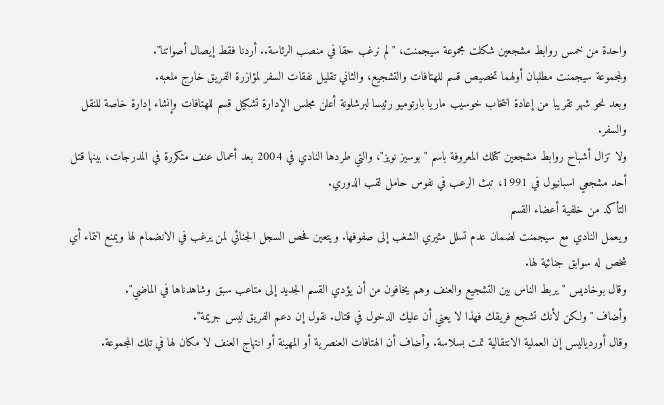واحدة من خمس روابط مشجعين شكلت مجموعة سيجمنت، "لم نرغب حقا في منصب الرئاسة.. أردنا فقط إيصال أصواتنا".
ولمجموعة سيجمنت مطلبان أولهما تخصيص قسم للهتافات والتشجيع، والثاني تقليل نفقات السفر لمؤازرة الفريق خارج ملعبه.
وبعد نحو شهر تقريبا من إعادة انتخاب خوسيب ماريا بارتوميو رئيسا لبرشلونة أعلن مجلس الإدارة تشكيل قسم للهتافات وإنشاء إدارة خاصة للنقل والسفر.
ولا تزال أشباح روابط مشجعين كتلك المعروفة باسم "بوسيز نويز"، والتي طردها النادي في 2004 بعد أعمال عنف متكررة في المدرجات، بينها قتل أحد مشجعي اسبانيول في 1991، تبث الرعب في نفوس حامل لقب الدوري.
التأكد من خلفية أعضاء القسم
ويعمل النادي مع سيجمنت لضمان عدم تسلل مثيري الشغب إلى صفوفها. ويتعين فحص السجل الجنائي لمن يرغب في الانضمام لها ويمنع انتماء أي شخص له سوابق جنائية لها.
وقال بوخاديس "يربط الناس بين التشجيع والعنف وهم يخافون من أن يؤدي القسم الجديد إلى متاعب سبق وشاهدناها في الماضي".
وأضاف "ولكن لأنك تشجع فريقك فهذا لا يعني أن عليك الدخول في قتال. نقول إن دعم الفريق ليس جريمة".
وقال أوردياليس إن العملية الانتقالية تمت بسلاسة. وأضاف أن الهتافات العنصرية أو المهينة أو انتهاج العنف لا مكان لها في تلك المجموعة.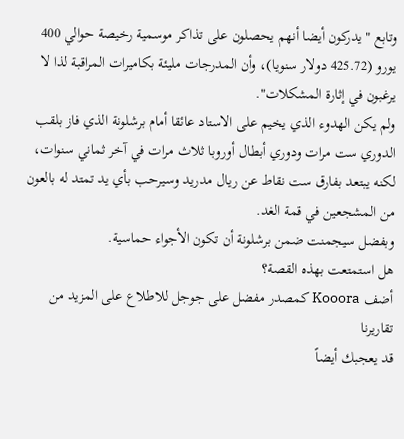وتابع "يدركون أيضا أنهم يحصلون على تذاكر موسمية رخيصة حوالي 400 يورو (425.72 دولار سنويا)، وأن المدرجات مليئة بكاميرات المراقبة لذا لا يرغبون في إثارة المشكلات".
ولم يكن الهدوء الذي يخيم على الاستاد عائقا أمام برشلونة الذي فاز بلقب الدوري ست مرات ودوري أبطال أوروبا ثلاث مرات في آخر ثماني سنوات، لكنه يبتعد بفارق ست نقاط عن ريال مدريد وسيرحب بأي يد تمتد له بالعون من المشجعين في قمة الغد.
وبفضل سيجمنت ضمن برشلونة أن تكون الأجواء حماسية.
هل استمتعت بهذه القصة؟
أضف Kooora كمصدر مفضل على جوجل للاطلاع على المزيد من تقاريرنا
قد يعجبك أيضاً